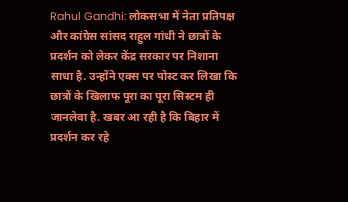Rahul Gandhi: लोकसभा में नेता प्रतिपक्ष और कांग्रेस सांसद राहुल गांधी ने छात्रों के प्रदर्शन को लेकर केंद्र सरकार पर निशाना साधा है. उन्होंने एक्स पर पोस्ट कर लिखा कि छात्रों के खिलाफ पूरा का पूरा सिस्टम ही जानलेवा है. खबर आ रही है कि बिहार में प्रदर्शन कर रहे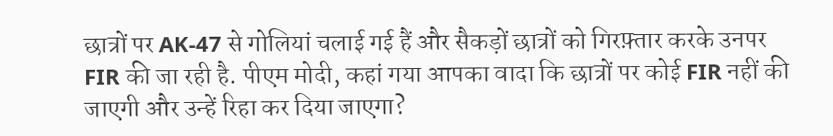छात्रों पर AK-47 से गोलियां चलाई गई हैं और सैकड़ों छात्रों को गिरफ़्तार करके उनपर FIR की जा रही है. पीएम मोदी, कहां गया आपका वादा कि छात्रों पर कोई FIR नहीं की जाएगी और उन्हें रिहा कर दिया जाएगा?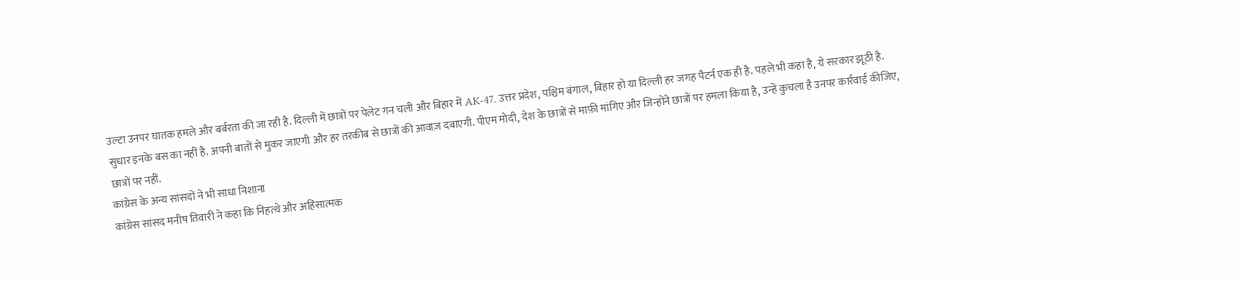उल्टा उनपर घातक हमले और बर्बरता की जा रही है. दिल्ली में छात्रों पर पेलेट गन चली और बिहार में AK-47. उत्तर प्रदेश, पश्चिम बंगाल, बिहार हो या दिल्ली हर जगह पैटर्न एक ही है. पहले भी कहा है, ये सरकार झूठी है. सुधार इनके बस का नहीं है. अपनी बातों से मुकर जाएगी और हर तरकीब से छात्रों की आवाज़ दबाएगी. पीएम मोदी, देश के छात्रों से माफ़ी मांगिए और जिन्होंने छात्रों पर हमला किया है, उन्हें कुचला है उनपर कार्रवाई कीजिए, छात्रों पर नहीं.
कांग्रेस के अन्य सांसदों ने भी साधा निशाना
कांग्रेस सांसद मनीष तिवारी ने कहा कि निहत्थे और अहिंसात्मक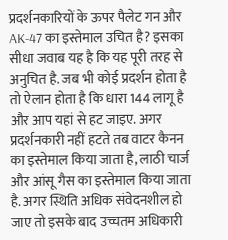प्रदर्शनकारियों के ऊपर पैलेट गन और AK-47 का इस्तेमाल उचित है? इसका सीधा जवाब यह है कि यह पूरी तरह से अनुचित है. जब भी कोई प्रदर्शन होता है तो ऐलान होता है कि धारा 144 लागू है और आप यहां से हट जाइए. अगर प्रदर्शनकारी नहीं हटते तब वाटर कैनन का इस्तेमाल किया जाता है, लाठी चार्ज और आंसू गैस का इस्तेमाल किया जाता है. अगर स्थिति अधिक संवेदनशील हो जाए तो इसके बाद उच्चतम अधिकारी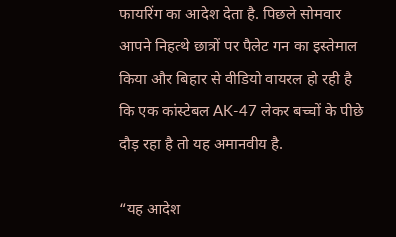फायरिंग का आदेश देता है. पिछले सोमवार आपने निहत्थे छात्रों पर पैलेट गन का इस्तेमाल किया और बिहार से वीडियो वायरल हो रही है कि एक कांस्टेबल AK-47 लेकर बच्चों के पीछे दौड़ रहा है तो यह अमानवीय है.

“यह आदेश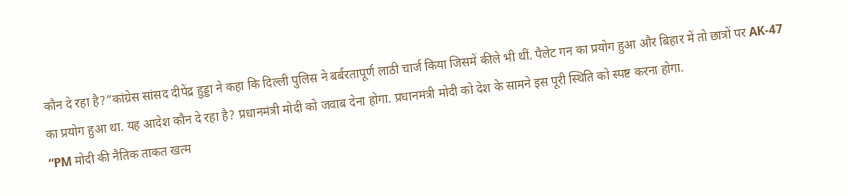कौन दे रहा है?”कांग्रेस सांसद दीपेंद्र हुड्डा ने कहा कि दिल्ली पुलिस ने बर्बरतापूर्ण लाठी चार्ज किया जिसमें कीले भी थीं. पैलेट गन का प्रयोग हुआ और बिहार में तो छात्रों पर AK-47 का प्रयोग हुआ था. यह आदेश कौन दे रहा है? प्रधानमंत्री मोदी को जवाब देना होगा. प्रधानमंत्री मोदी को देश के सामने इस पूरी स्थिति को स्पष्ट करना होगा.
“PM मोदी की नैतिक ताकत खत्म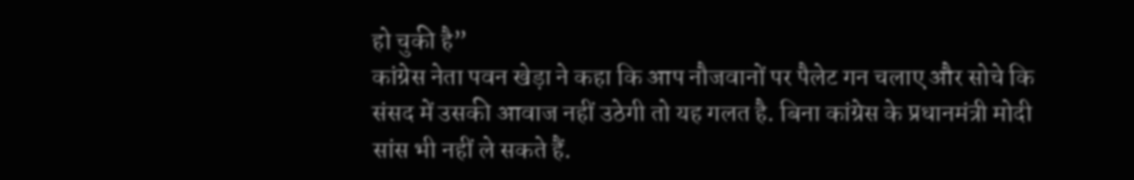हो चुकी है”
कांग्रेस नेता पवन खेड़ा ने कहा कि आप नौजवानों पर पैलेट गन चलाए और सोचे कि संसद में उसकी आवाज नहीं उठेगी तो यह गलत है. बिना कांग्रेस के प्रधानमंत्री मोदी सांस भी नहीं ले सकते हैं.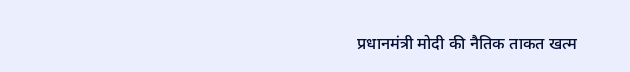प्रधानमंत्री मोदी की नैतिक ताकत खत्म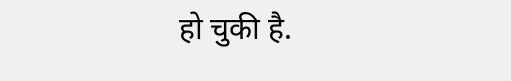हो चुकी है.